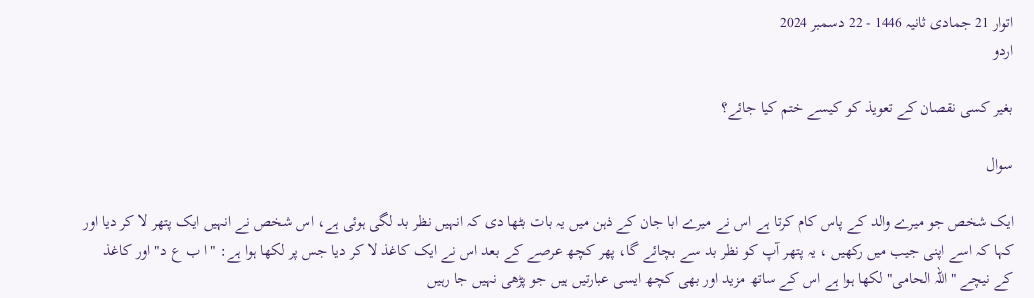اتوار 21 جمادی ثانیہ 1446 - 22 دسمبر 2024
اردو

بغیر کسی نقصان کے تعویذ کو کیسے ختم کیا جائے؟

سوال

ایک شخص جو میرے والد کے پاس کام کرتا ہے اس نے میرے ابا جان کے ذہن میں یہ بات بٹھا دی کہ انہیں نظر بد لگی ہوئی ہے، اس شخص نے انہیں ایک پتھر لا کر دیا اور کہا کہ اسے اپنی جیب میں رکھیں ، یہ پتھر آپ کو نظر بد سے بچائے گا، پھر کچھ عرصے کے بعد اس نے ایک کاغذ لا کر دیا جس پر لکھا ہوا ہے: "ا ب ع د" اور کاغذ کے نیچے "اللہ الحامی" لکھا ہوا ہے اس کے ساتھ مزید اور بھی کچھ ایسی عبارتیں ہیں جو پڑھی نہیں جا رہیں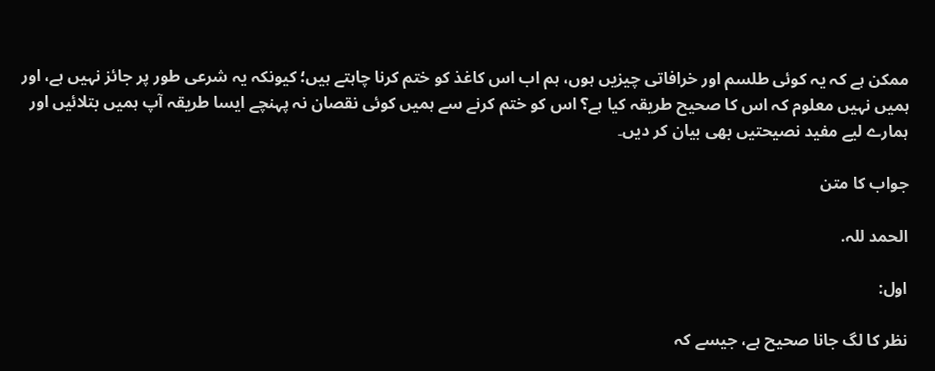ممکن ہے کہ یہ کوئی طلسم اور خرافاتی چیزیں ہوں، ہم اب اس کاغذ کو ختم کرنا چاہتے ہیں؛ کیونکہ یہ شرعی طور پر جائز نہیں ہے، اور ہمیں نہیں معلوم کہ اس کا صحیح طریقہ کیا ہے؟ اس کو ختم کرنے سے ہمیں کوئی نقصان نہ پہنچے ایسا طریقہ آپ ہمیں بتلائیں اور ہمارے لیے مفید نصیحتیں بھی بیان کر دیں۔

جواب کا متن

الحمد للہ.

اول:

نظر کا لگ جانا صحیح ہے، جیسے کہ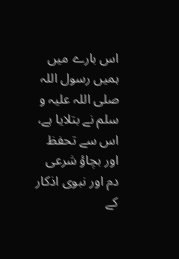اس بارے میں ہمیں رسول اللہ صلی اللہ علیہ و سلم نے بتلایا ہے، اس سے تحفظ اور بچاؤ شرعی دم اور نبوی اذکار کے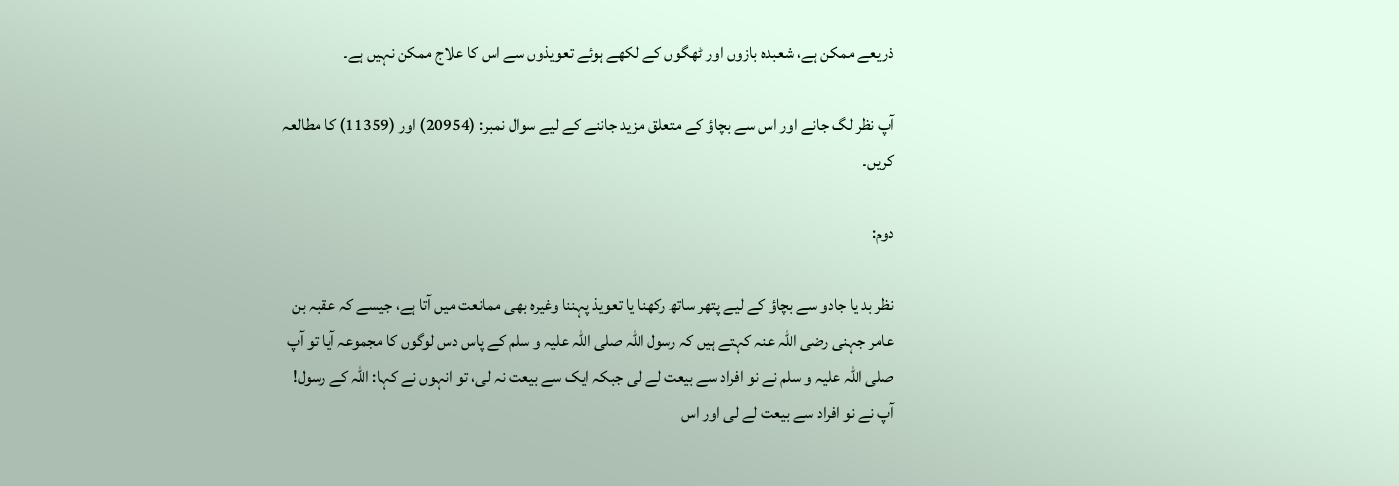ذریعے ممکن ہے، شعبدہ بازوں اور ٹھگوں کے لکھے ہوئے تعویذوں سے اس کا علاج ممکن نہیں ہے۔

آپ نظر لگ جانے اور اس سے بچاؤ کے متعلق مزید جاننے کے لیے سوال نمبر: (20954) اور (11359) کا مطالعہ کریں۔

دوم:

نظر بد یا جادو سے بچاؤ کے لیے پتھر ساتھ رکھنا یا تعویذ پہننا وغیرہ بھی ممانعت میں آتا ہے، جیسے کہ عقبہ بن عامر جہنی رضی اللہ عنہ کہتے ہیں کہ رسول اللہ صلی اللہ علیہ و سلم کے پاس دس لوگوں کا مجموعہ آیا تو آپ صلی اللہ علیہ و سلم نے نو افراد سے بیعت لے لی جبکہ ایک سے بیعت نہ لی، تو انہوں نے کہا: اللہ کے رسول! آپ نے نو افراد سے بیعت لے لی اور اس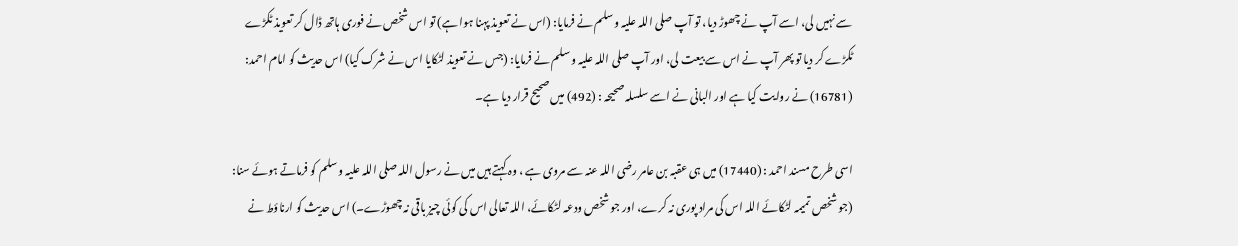سے نہیں لی، اسے آپ نے چھوڑ دیا، تو آپ صلی اللہ علیہ و سلم نے فرمایا: (اس نے تعویذ پہنا ہوا ہے) تو اس شخص نے فوری ہاتھ ڈال کر تعویذ ٹکڑے ٹکڑے کر دیا تو پھر آپ نے اس سے بیعت لی، اور آپ صلی اللہ علیہ و سلم نے فرمایا: (جس نے تعویذ لٹکایا اس نے شرک کیا) اس حدیث کو امام احمد: (16781) نے روایت کیا ہے اور البانی نے اسے سلسلہ صحیحہ : (492) میں صحیح قرار دیا ہے۔

اسی طرح مسند احمد : (17440) میں ہی عقبہ بن عامر رضی اللہ عنہ سے مروی ہے ، وہ کہتے ہیں میں نے رسول اللہ صلی اللہ علیہ و سلم کو فرماتے ہوئے سنا: (جو شخص تمیمہ لٹکائے اللہ اس کی مراد پوری نہ کرے، اور جو شخص ودعہ لٹکائے، اللہ تعالی اس کی کوئی چیز باقی نہ چھوڑے۔) اس حدیث کو ارناؤط نے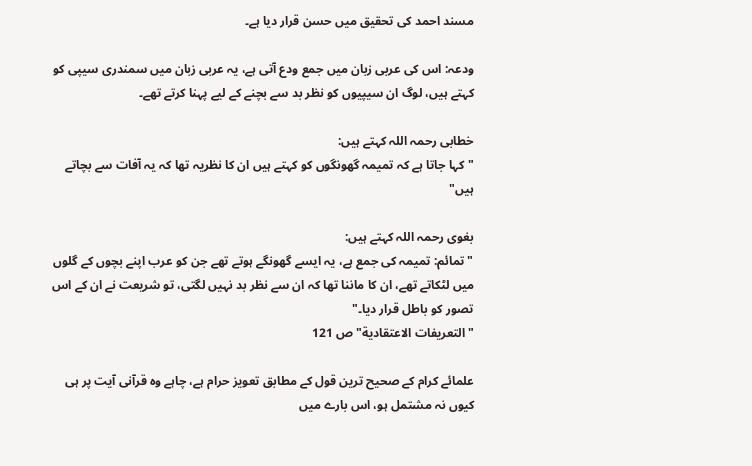مسند احمد کی تحقیق میں حسن قرار دیا ہے۔

ودعہ: اس کی عربی زبان میں جمع ودع آتی ہے، یہ عربی زبان میں سمندری سیپی کو کہتے ہیں، لوگ ان سیپیوں کو نظر بد سے بچنے کے لیے پہنا کرتے تھے۔

خطابی رحمہ اللہ کہتے ہیں:
"کہا جاتا ہے کہ تمیمہ گھونگوں کو کہتے ہیں ان کا نظریہ تھا کہ یہ آفات سے بچاتے ہیں"

بغوی رحمہ اللہ کہتے ہیں:
"تمائم: تمیمہ کی جمع ہے، یہ ایسے گھونگے ہوتے تھے جن کو عرب اپنے بچوں کے گلوں میں لٹکاتے تھے، ان کا ماننا تھا کہ ان سے نظر بد نہیں لگتی، تو شریعت نے ان کے اس تصور کو باطل قرار دیا۔"
"التعريفات الاعتقادية" ص 121

علمائے کرام کے صحیح ترین قول کے مطابق تعویز حرام ہے، چاہے وہ قرآنی آیت پر ہی کیوں نہ مشتمل ہو، اس بارے میں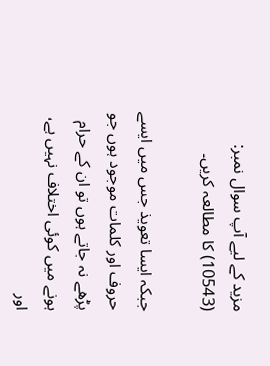مزید کے لیے آپ سوال نمبر: (10543) کا مطالعہ کریں۔

جبکہ ایسا تعویذ جس میں ایسے حروف اور کلمات موجود ہوں جو پڑھے نہ جاتے ہوں تو ان کے حرام ہونے میں کوئی اختلاف نہیں ہے، اور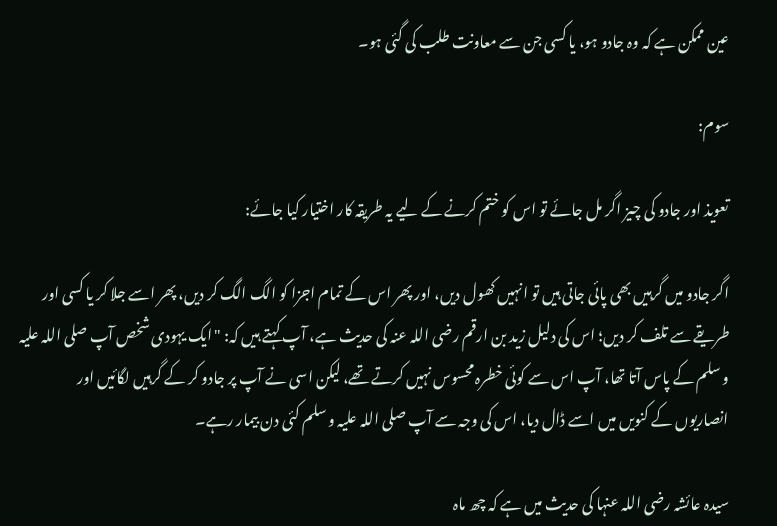عین ممکن ہے کہ وہ جادو ہو، یا کسی جن سے معاونت طلب کی گئی ہو۔

سوم:

تعویذ اور جادو کی چیز اگر مل جائے تو اس کو ختم کرنے کے لیے یہ طریقہ کار اختیار کیا جائے:

اگر جادو میں گرہیں بھی پائی جاتی ہیں تو انہیں کھول دیں، اور پھر اس کے تمام اجزا کو الگ الگ کر دیں، پھر اسے جلا کر یا کسی اور طریقے سے تلف کر دیں؛ اس کی دلیل زید بن ارقم رضی اللہ عنہ کی حدیث ہے، آپ کہتے ہیں کہ: "ایک یہودی شخص آپ صلی اللہ علیہ و سلم کے پاس آتا تھا، آپ اس سے کوئی خطرہ محسوس نہیں کرتے تھے، لیکن اسی نے آپ پر جادو کر کے گرہیں لگائیں اور انصاریوں کے کنویں میں اسے ڈال دیا، اس کی وجہ سے آپ صلی اللہ علیہ و سلم کئی دن بیمار رہے۔

سیدہ عائشہ رضی اللہ عنہا کی حدیث میں ہے کہ چھ ماہ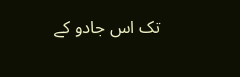تک اس جادو کے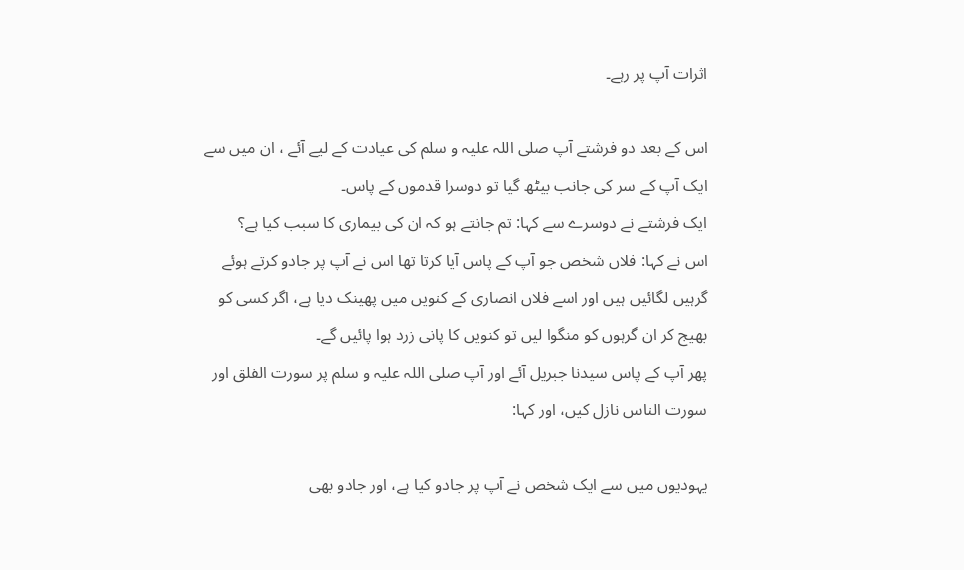اثرات آپ پر رہے۔

اس کے بعد دو فرشتے آپ صلی اللہ علیہ و سلم کی عیادت کے لیے آئے ، ان میں سے ایک آپ کے سر کی جانب بیٹھ گیا تو دوسرا قدموں کے پاس۔
ایک فرشتے نے دوسرے سے کہا: تم جانتے ہو کہ ان کی بیماری کا سبب کیا ہے؟
اس نے کہا: فلاں شخص جو آپ کے پاس آیا کرتا تھا اس نے آپ پر جادو کرتے ہوئے گرہیں لگائیں ہیں اور اسے فلاں انصاری کے کنویں میں پھینک دیا ہے، اگر کسی کو بھیج کر ان گرہوں کو منگوا لیں تو کنویں کا پانی زرد ہوا پائیں گے۔
پھر آپ کے پاس سیدنا جبریل آئے اور آپ صلی اللہ علیہ و سلم پر سورت الفلق اور سورت الناس نازل کیں، اور کہا:

یہودیوں میں سے ایک شخص نے آپ پر جادو کیا ہے، اور جادو بھی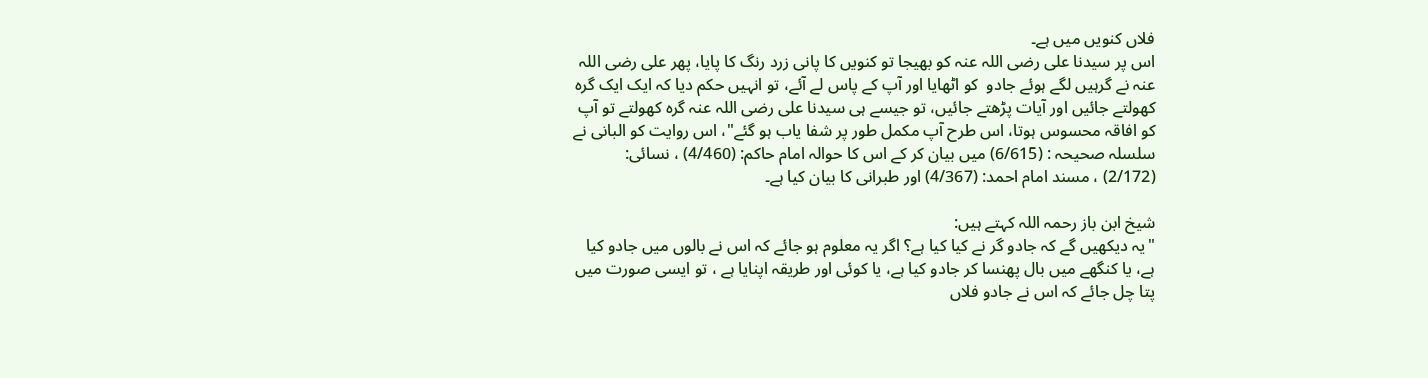فلاں کنویں میں ہے۔
اس پر سیدنا علی رضی اللہ عنہ کو بھیجا تو کنویں کا پانی زرد رنگ کا پایا، پھر علی رضی اللہ عنہ نے گرہیں لگے ہوئے جادو  کو اٹھایا اور آپ کے پاس لے آئے، تو انہیں حکم دیا کہ ایک ایک گرہ کھولتے جائیں اور آیات پڑھتے جائیں، تو جیسے ہی سیدنا علی رضی اللہ عنہ گرہ کھولتے تو آپ کو افاقہ محسوس ہوتا، اس طرح آپ مکمل طور پر شفا یاب ہو گئے"، اس روایت کو البانی نے سلسلہ صحیحہ : (6/615) میں بیان کر کے اس کا حوالہ امام حاکم: (4/460) ، نسائی: (2/172) ، مسند امام احمد: (4/367) اور طبرانی کا بیان کیا ہے۔

شیخ ابن باز رحمہ اللہ کہتے ہیں:
"یہ دیکھیں گے کہ جادو گر نے کیا کیا ہے؟ اگر یہ معلوم ہو جائے کہ اس نے بالوں میں جادو کیا ہے، یا کنگھے میں بال پھنسا کر جادو کیا ہے، یا کوئی اور طریقہ اپنایا ہے ، تو ایسی صورت میں پتا چل جائے کہ اس نے جادو فلاں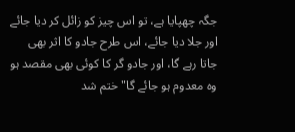جگہ چھپایا ہے، تو اس چیز کو زائل کر دیا جائے اور جلا دیا جائے، اس طرح جادو کا اثر بھی جاتا رہے گا، اور جادو گر کا کوئی بھی مقصد ہو وہ معدوم ہو جائے گا" ختم شد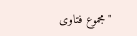"مجموع فتاوى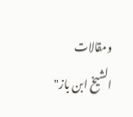ومقالات الشيخ ابن باز"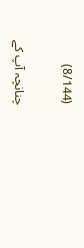(8/144)

چنانچہ آپ کے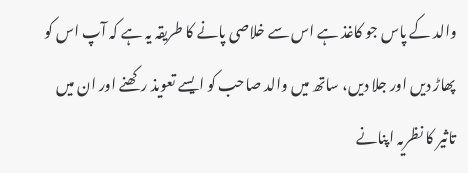والد کے پاس جو کاغذ ہے اس سے خلاصی پانے کا طریقہ یہ ہے کہ آپ اس کو پھاڑ دیں اور جلا دیں، ساتھ میں والد صاحب کو ایسے تعویذ رکھنے اور ان میں تاثیر کا نظریہ اپنانے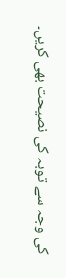کی وجہ سے توبہ کی نصیحت بھی کریں۔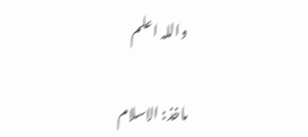واللہ اعلم

ماخذ: الاسلام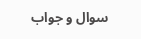سوال و جواب